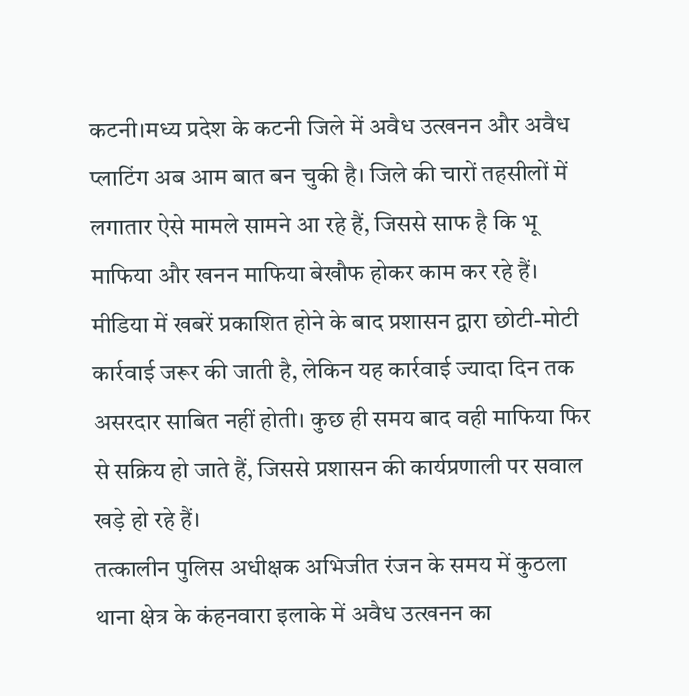कटनी।मध्य प्रदेश के कटनी जिले में अवैध उत्खनन और अवैध प्लाटिंग अब आम बात बन चुकी है। जिले की चारों तहसीलों में लगातार ऐसे मामले सामने आ रहे हैं, जिससे साफ है कि भू माफिया और खनन माफिया बेखौफ होकर काम कर रहे हैं।
मीडिया में खबरें प्रकाशित होने के बाद प्रशासन द्वारा छोटी-मोटी कार्रवाई जरूर की जाती है, लेकिन यह कार्रवाई ज्यादा दिन तक असरदार साबित नहीं होती। कुछ ही समय बाद वही माफिया फिर से सक्रिय हो जाते हैं, जिससे प्रशासन की कार्यप्रणाली पर सवाल खड़े हो रहे हैं।
तत्कालीन पुलिस अधीक्षक अभिजीत रंजन के समय में कुठला थाना क्षेत्र के कंहनवारा इलाके में अवैध उत्खनन का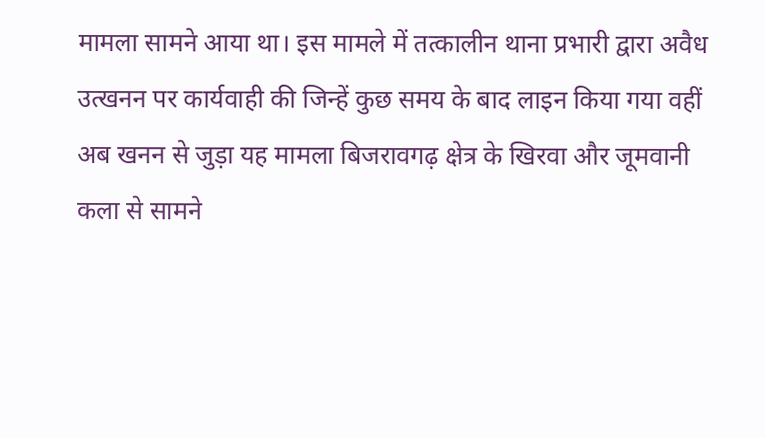मामला सामने आया था। इस मामले में तत्कालीन थाना प्रभारी द्वारा अवैध उत्खनन पर कार्यवाही की जिन्हें कुछ समय के बाद लाइन किया गया वहीं अब खनन से जुड़ा यह मामला बिजरावगढ़ क्षेत्र के खिरवा और जूमवानी कला से सामने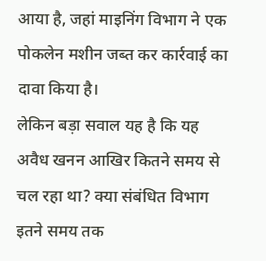आया है, जहां माइनिंग विभाग ने एक पोकलेन मशीन जब्त कर कार्रवाई का दावा किया है।
लेकिन बड़ा सवाल यह है कि यह अवैध खनन आखिर कितने समय से चल रहा था? क्या संबंधित विभाग इतने समय तक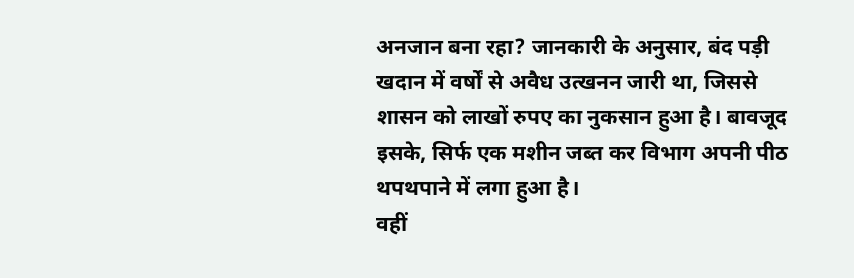अनजान बना रहा? जानकारी के अनुसार, बंद पड़ी खदान में वर्षों से अवैध उत्खनन जारी था, जिससे शासन को लाखों रुपए का नुकसान हुआ है। बावजूद इसके, सिर्फ एक मशीन जब्त कर विभाग अपनी पीठ थपथपाने में लगा हुआ है।
वहीं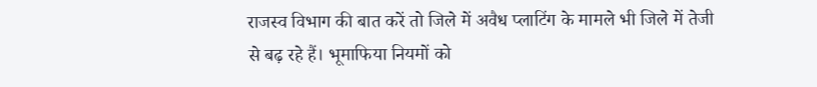राजस्व विभाग की बात करें तो जिले में अवैध प्लाटिंग के मामले भी जिले में तेजी से बढ़ रहे हैं। भूमाफिया नियमों को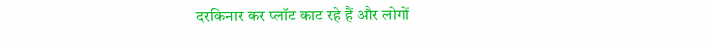दरकिनार कर प्लॉट काट रहे हैं और लोगों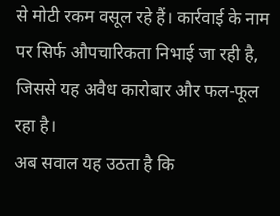से मोटी रकम वसूल रहे हैं। कार्रवाई के नाम पर सिर्फ औपचारिकता निभाई जा रही है, जिससे यह अवैध कारोबार और फल-फूल रहा है।
अब सवाल यह उठता है कि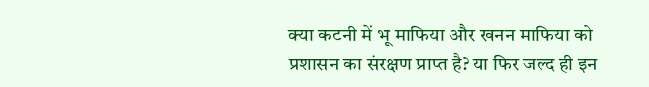क्या कटनी में भू माफिया और खनन माफिया को प्रशासन का संरक्षण प्राप्त है? या फिर जल्द ही इन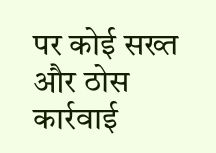पर कोई सख्त और ठोस कार्रवाई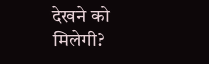देखने को मिलेगी?